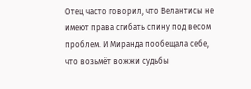Отец часто говорил, что Велантисы не имеют права сгибать спину под весом проблем. И Миранда пообещала себе, что возьмёт вожжи судьбы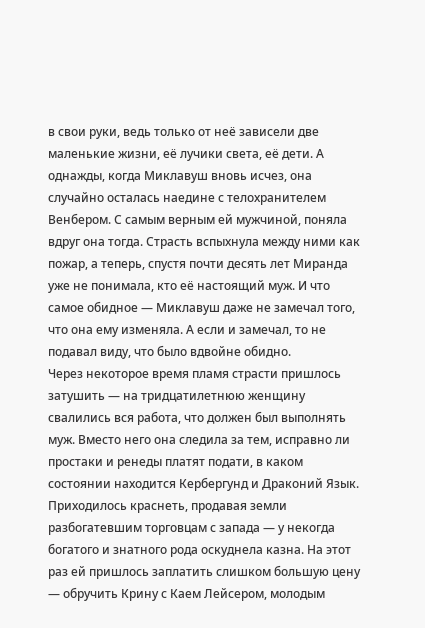в свои руки, ведь только от неё зависели две маленькие жизни, её лучики света, её дети. А однажды, когда Миклавуш вновь исчез, она случайно осталась наедине с телохранителем Венбером. С самым верным ей мужчиной, поняла вдруг она тогда. Страсть вспыхнула между ними как пожар, а теперь, спустя почти десять лет Миранда уже не понимала, кто её настоящий муж. И что самое обидное — Миклавуш даже не замечал того, что она ему изменяла. А если и замечал, то не подавал виду, что было вдвойне обидно.
Через некоторое время пламя страсти пришлось затушить — на тридцатилетнюю женщину свалились вся работа, что должен был выполнять муж. Вместо него она следила за тем, исправно ли простаки и ренеды платят подати, в каком состоянии находится Кербергунд и Драконий Язык. Приходилось краснеть, продавая земли разбогатевшим торговцам с запада — у некогда богатого и знатного рода оскуднела казна. На этот раз ей пришлось заплатить слишком большую цену — обручить Крину с Каем Лейсером, молодым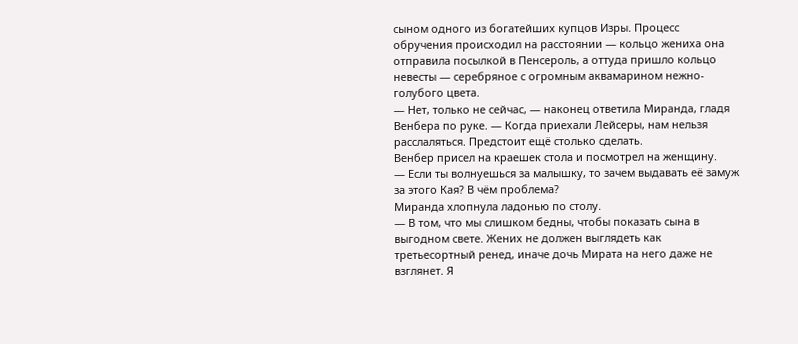сыном одного из богатейших купцов Изры. Процесс обручения происходил на расстоянии — кольцо жениха она отправила посылкой в Пенсероль, а оттуда пришло кольцо невесты — серебряное с огромным аквамарином нежно-голубого цвета.
— Нет, только не сейчас, — наконец ответила Миранда, гладя Венбера по руке. — Когда приехали Лейсеры, нам нельзя расслаляться. Предстоит ещё столько сделать.
Венбер присел на краешек стола и посмотрел на женщину.
— Если ты волнуешься за малышку, то зачем выдавать её замуж за этого Кая? В чём проблема?
Миранда хлопнула ладонью по столу.
— В том, что мы слишком бедны, чтобы показать сына в выгодном свете. Жених не должен выглядеть как третьесортный ренед, иначе дочь Мирата на него даже не взглянет. Я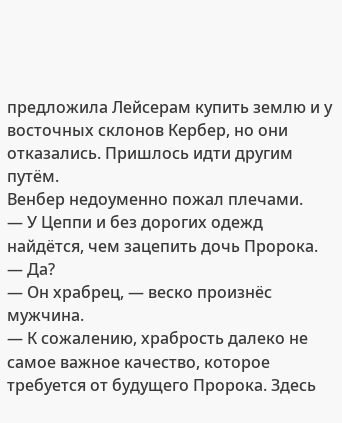предложила Лейсерам купить землю и у восточных склонов Кербер, но они отказались. Пришлось идти другим путём.
Венбер недоуменно пожал плечами.
— У Цеппи и без дорогих одежд найдётся, чем зацепить дочь Пророка.
— Да?
— Он храбрец, — веско произнёс мужчина.
— К сожалению, храбрость далеко не самое важное качество, которое требуется от будущего Пророка. Здесь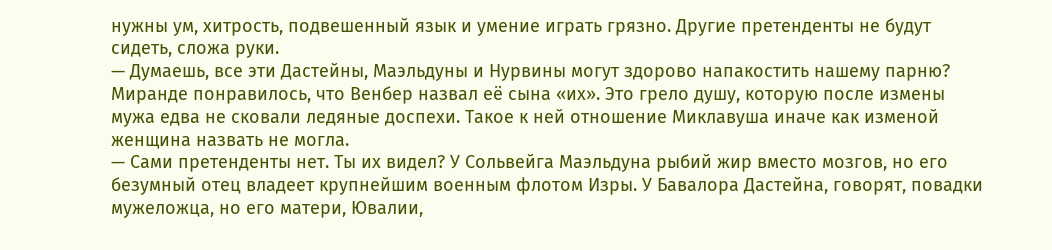нужны ум, хитрость, подвешенный язык и умение играть грязно. Другие претенденты не будут сидеть, сложа руки.
— Думаешь, все эти Дастейны, Маэльдуны и Нурвины могут здорово напакостить нашему парню?
Миранде понравилось, что Венбер назвал её сына «их». Это грело душу, которую после измены мужа едва не сковали ледяные доспехи. Такое к ней отношение Миклавуша иначе как изменой женщина назвать не могла.
— Сами претенденты нет. Ты их видел? У Сольвейга Маэльдуна рыбий жир вместо мозгов, но его безумный отец владеет крупнейшим военным флотом Изры. У Бавалора Дастейна, говорят, повадки мужеложца, но его матери, Ювалии,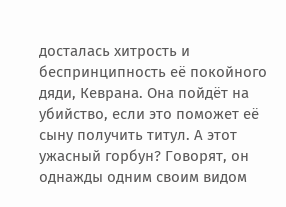досталась хитрость и беспринципность её покойного дяди, Кеврана. Она пойдёт на убийство, если это поможет её сыну получить титул. А этот ужасный горбун? Говорят, он однажды одним своим видом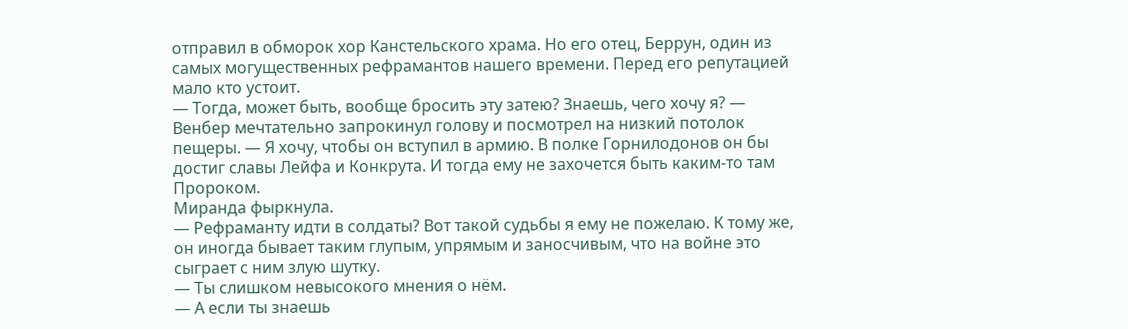отправил в обморок хор Канстельского храма. Но его отец, Беррун, один из самых могущественных рефрамантов нашего времени. Перед его репутацией мало кто устоит.
— Тогда, может быть, вообще бросить эту затею? Знаешь, чего хочу я? — Венбер мечтательно запрокинул голову и посмотрел на низкий потолок пещеры. — Я хочу, чтобы он вступил в армию. В полке Горнилодонов он бы достиг славы Лейфа и Конкрута. И тогда ему не захочется быть каким-то там Пророком.
Миранда фыркнула.
— Рефраманту идти в солдаты? Вот такой судьбы я ему не пожелаю. К тому же, он иногда бывает таким глупым, упрямым и заносчивым, что на войне это сыграет с ним злую шутку.
— Ты слишком невысокого мнения о нём.
— А если ты знаешь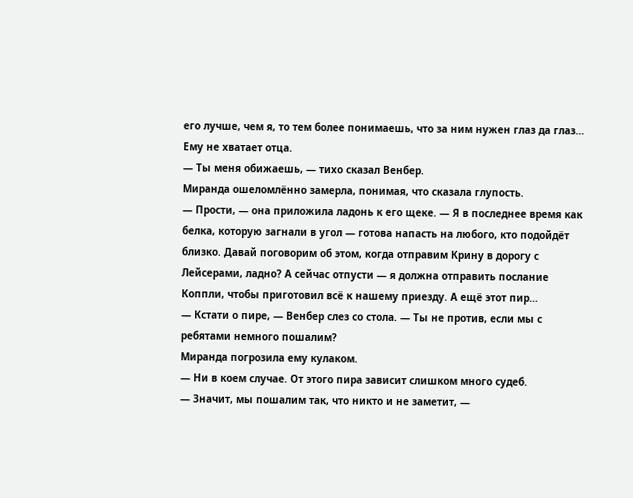его лучше, чем я, то тем более понимаешь, что за ним нужен глаз да глаз… Ему не хватает отца.
— Ты меня обижаешь, — тихо сказал Венбер.
Миранда ошеломлённо замерла, понимая, что сказала глупость.
— Прости, — она приложила ладонь к его щеке. — Я в последнее время как белка, которую загнали в угол — готова напасть на любого, кто подойдёт близко. Давай поговорим об этом, когда отправим Крину в дорогу с Лейсерами, ладно? А сейчас отпусти — я должна отправить послание Коппли, чтобы приготовил всё к нашему приезду. А ещё этот пир…
— Кстати о пире, — Венбер слез со стола. — Ты не против, если мы с ребятами немного пошалим?
Миранда погрозила ему кулаком.
— Ни в коем случае. От этого пира зависит слишком много судеб.
— Значит, мы пошалим так, что никто и не заметит, —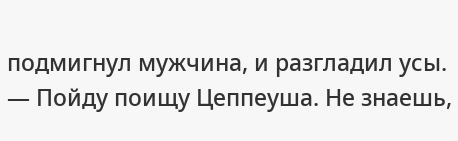подмигнул мужчина, и разгладил усы. — Пойду поищу Цеппеуша. Не знаешь,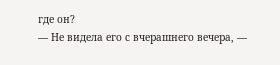где он?
— Не видела его с вчерашнего вечера, —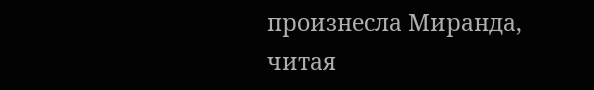произнесла Миранда, читая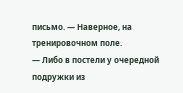письмо. — Наверное, на тренировочном поле.
— Либо в постели у очередной подружки из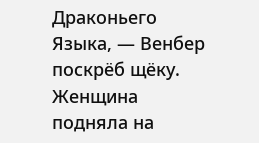Драконьего Языка, — Венбер поскрёб щёку. Женщина подняла на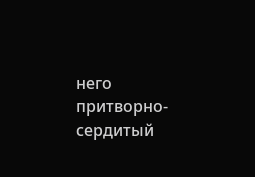него притворно-сердитый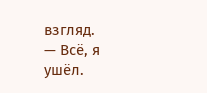взгляд.
— Всё, я ушёл.